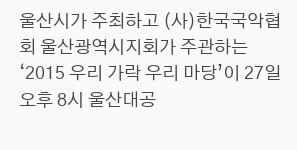울산시가 주최하고 (사)한국국악협회 울산광역시지회가 주관하는 ‘2015 우리 가락 우리 마당’이 27일 오후 8시 울산대공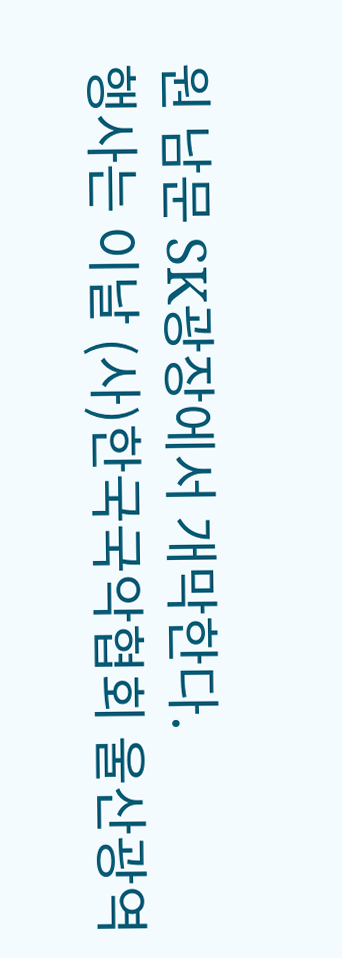원 남문 SK광장에서 개막한다.
행사는 이날 (사)한국국악협회 울산광역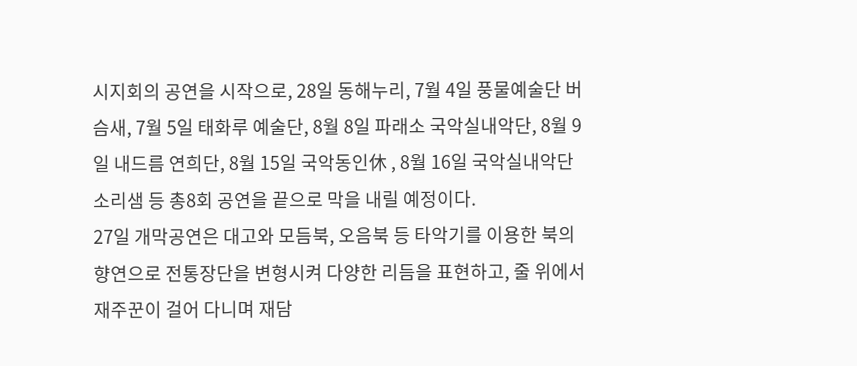시지회의 공연을 시작으로, 28일 동해누리, 7월 4일 풍물예술단 버슴새, 7월 5일 태화루 예술단, 8월 8일 파래소 국악실내악단, 8월 9일 내드름 연희단, 8월 15일 국악동인休 , 8월 16일 국악실내악단 소리샘 등 총8회 공연을 끝으로 막을 내릴 예정이다.
27일 개막공연은 대고와 모듬북, 오음북 등 타악기를 이용한 북의 향연으로 전통장단을 변형시켜 다양한 리듬을 표현하고, 줄 위에서 재주꾼이 걸어 다니며 재담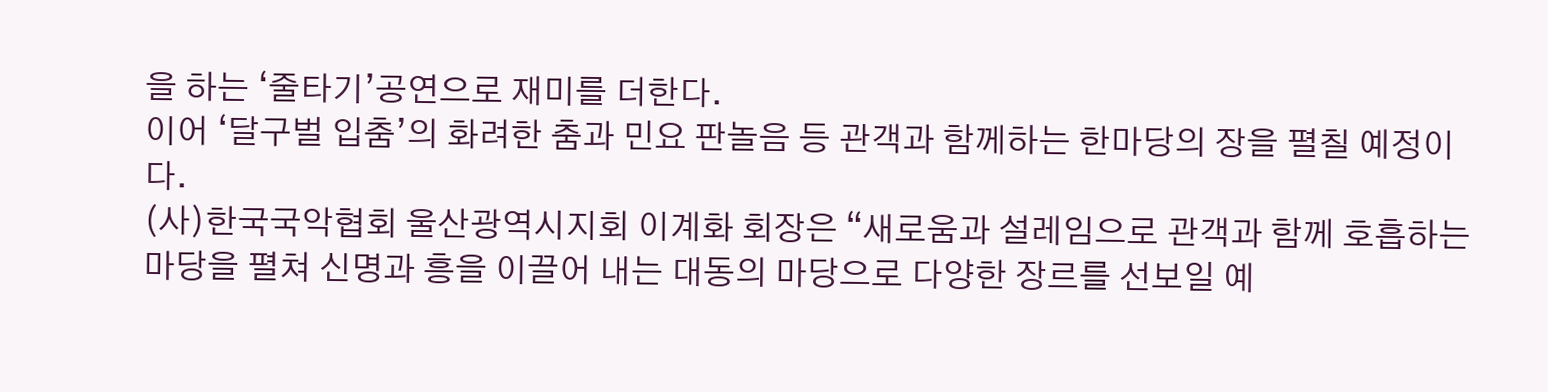을 하는 ‘줄타기’공연으로 재미를 더한다.
이어 ‘달구벌 입춤’의 화려한 춤과 민요 판놀음 등 관객과 함께하는 한마당의 장을 펼칠 예정이다.
(사)한국국악협회 울산광역시지회 이계화 회장은 “새로움과 설레임으로 관객과 함께 호흡하는 마당을 펼쳐 신명과 흥을 이끌어 내는 대동의 마당으로 다양한 장르를 선보일 예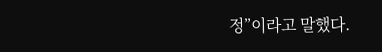정”이라고 말했다.